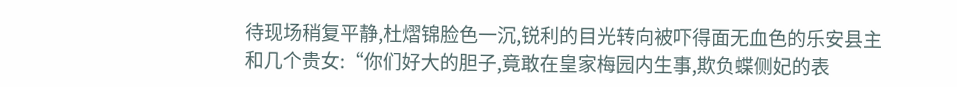待现场稍复平静,杜熠锦脸色一沉,锐利的目光转向被吓得面无血色的乐安县主和几个贵女:“你们好大的胆子,竟敢在皇家梅园内生事,欺负蝶侧妃的表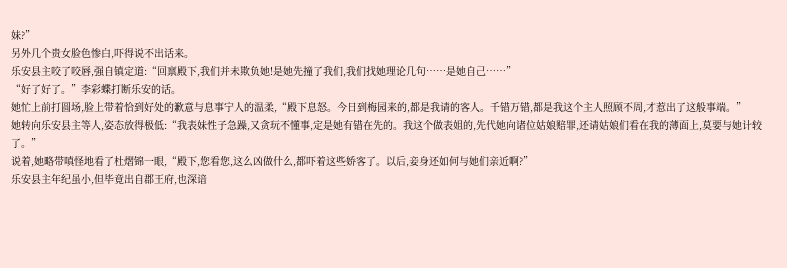妹?”
另外几个贵女脸色惨白,吓得说不出话来。
乐安县主咬了咬唇,强自镇定道:“回禀殿下,我们并未欺负她!是她先撞了我们,我们找她理论几句……是她自己……”
“好了好了。”李彩蝶打断乐安的话。
她忙上前打圆场,脸上带着恰到好处的歉意与息事宁人的温柔,“殿下息怒。今日到梅园来的,都是我请的客人。千错万错,都是我这个主人照顾不周,才惹出了这般事端。”
她转向乐安县主等人,姿态放得极低:“我表妹性子急躁,又贪玩不懂事,定是她有错在先的。我这个做表姐的,先代她向诸位姑娘赔罪,还请姑娘们看在我的薄面上,莫要与她计较了。”
说着,她略带嗔怪地看了杜熠锦一眼,“殿下,您看您,这么凶做什么,都吓着这些娇客了。以后,妾身还如何与她们亲近啊?”
乐安县主年纪虽小,但毕竟出自郡王府,也深谙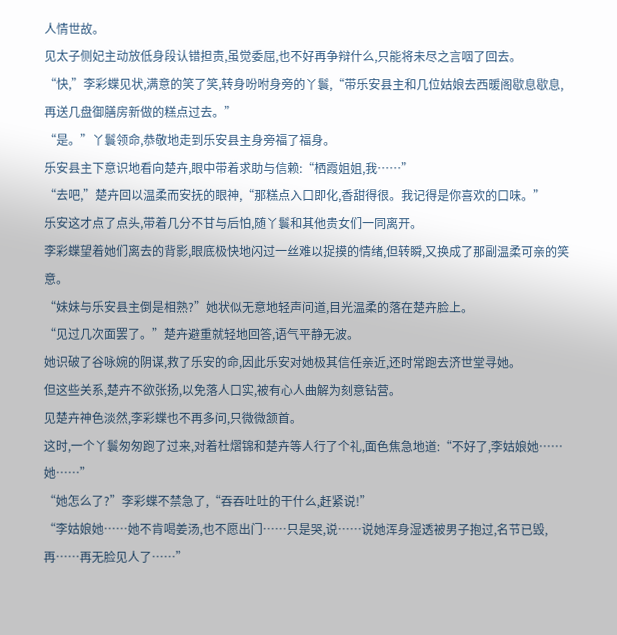人情世故。
见太子侧妃主动放低身段认错担责,虽觉委屈,也不好再争辩什么,只能将未尽之言咽了回去。
“快,”李彩蝶见状,满意的笑了笑,转身吩咐身旁的丫鬟,“带乐安县主和几位姑娘去西暖阁歇息歇息,再送几盘御膳房新做的糕点过去。”
“是。”丫鬟领命,恭敬地走到乐安县主身旁福了福身。
乐安县主下意识地看向楚卉,眼中带着求助与信赖:“栖霞姐姐,我……”
“去吧,”楚卉回以温柔而安抚的眼神,“那糕点入口即化,香甜得很。我记得是你喜欢的口味。”
乐安这才点了点头,带着几分不甘与后怕,随丫鬟和其他贵女们一同离开。
李彩蝶望着她们离去的背影,眼底极快地闪过一丝难以捉摸的情绪,但转瞬,又换成了那副温柔可亲的笑意。
“妹妹与乐安县主倒是相熟?”她状似无意地轻声问道,目光温柔的落在楚卉脸上。
“见过几次面罢了。”楚卉避重就轻地回答,语气平静无波。
她识破了谷咏婉的阴谋,救了乐安的命,因此乐安对她极其信任亲近,还时常跑去济世堂寻她。
但这些关系,楚卉不欲张扬,以免落人口实,被有心人曲解为刻意钻营。
见楚卉神色淡然,李彩蝶也不再多问,只微微颔首。
这时,一个丫鬟匆匆跑了过来,对着杜熠锦和楚卉等人行了个礼,面色焦急地道:“不好了,李姑娘她……她……”
“她怎么了?”李彩蝶不禁急了,“吞吞吐吐的干什么,赶紧说!”
“李姑娘她……她不肯喝姜汤,也不愿出门……只是哭,说……说她浑身湿透被男子抱过,名节已毁,再……再无脸见人了……”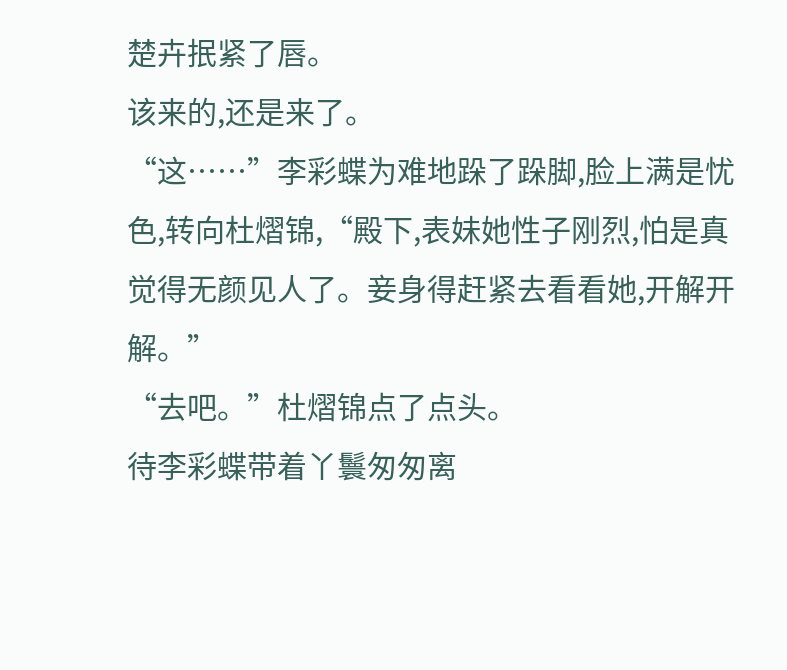楚卉抿紧了唇。
该来的,还是来了。
“这……”李彩蝶为难地跺了跺脚,脸上满是忧色,转向杜熠锦,“殿下,表妹她性子刚烈,怕是真觉得无颜见人了。妾身得赶紧去看看她,开解开解。”
“去吧。”杜熠锦点了点头。
待李彩蝶带着丫鬟匆匆离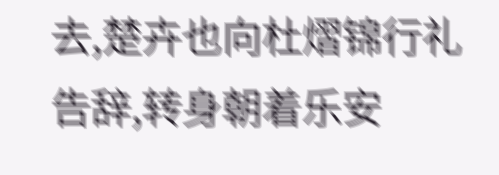去,楚卉也向杜熠锦行礼告辞,转身朝着乐安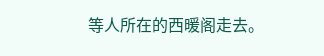等人所在的西暖阁走去。